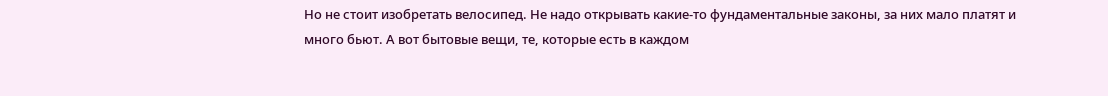Но не стоит изобретать велосипед. Не надо открывать какие-то фундаментальные законы, за них мало платят и много бьют. А вот бытовые вещи, те, которые есть в каждом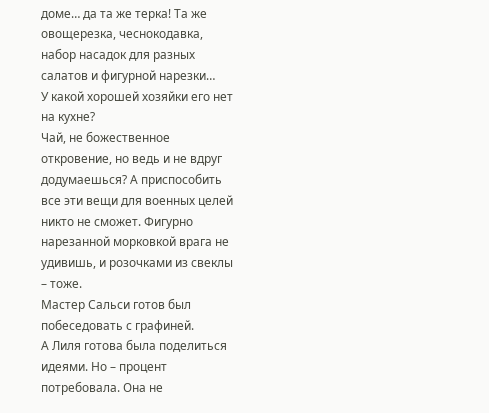доме… да та же терка! Та же овощерезка, чеснокодавка, набор насадок для разных салатов и фигурной нарезки…
У какой хорошей хозяйки его нет на кухне?
Чай, не божественное откровение, но ведь и не вдруг додумаешься? А приспособить все эти вещи для военных целей никто не сможет. Фигурно нарезанной морковкой врага не удивишь, и розочками из свеклы – тоже.
Мастер Сальси готов был побеседовать с графиней.
А Лиля готова была поделиться идеями. Но – процент потребовала. Она не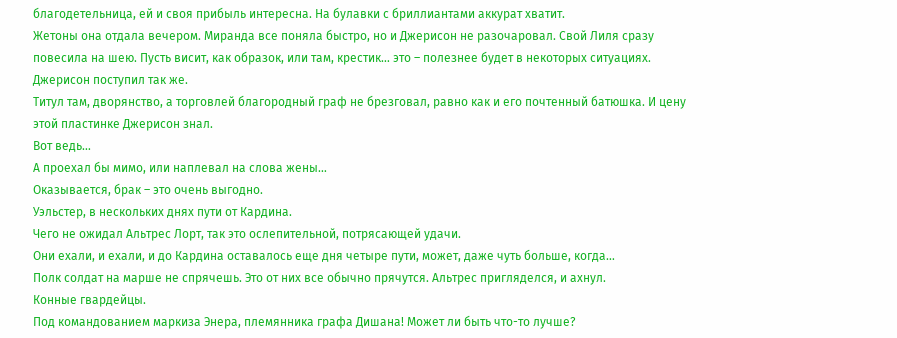благодетельница, ей и своя прибыль интересна. На булавки с бриллиантами аккурат хватит.
Жетоны она отдала вечером. Миранда все поняла быстро, но и Джерисон не разочаровал. Свой Лиля сразу повесила на шею. Пусть висит, как образок, или там, крестик… это – полезнее будет в некоторых ситуациях.
Джерисон поступил так же.
Титул там, дворянство, а торговлей благородный граф не брезговал, равно как и его почтенный батюшка. И цену этой пластинке Джерисон знал.
Вот ведь…
А проехал бы мимо, или наплевал на слова жены…
Оказывается, брак – это очень выгодно.
Уэльстер, в нескольких днях пути от Кардина.
Чего не ожидал Альтрес Лорт, так это ослепительной, потрясающей удачи.
Они ехали, и ехали, и до Кардина оставалось еще дня четыре пути, может, даже чуть больше, когда…
Полк солдат на марше не спрячешь. Это от них все обычно прячутся. Альтрес пригляделся, и ахнул.
Конные гвардейцы.
Под командованием маркиза Энера, племянника графа Дишана! Может ли быть что-то лучше?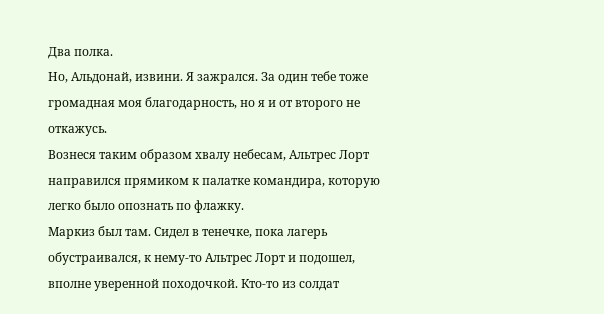Два полка.
Но, Альдонай, извини. Я зажрался. За один тебе тоже громадная моя благодарность, но я и от второго не откажусь.
Вознеся таким образом хвалу небесам, Альтрес Лорт направился прямиком к палатке командира, которую легко было опознать по флажку.
Маркиз был там. Сидел в тенечке, пока лагерь обустраивался, к нему-то Альтрес Лорт и подошел, вполне уверенной походочкой. Кто-то из солдат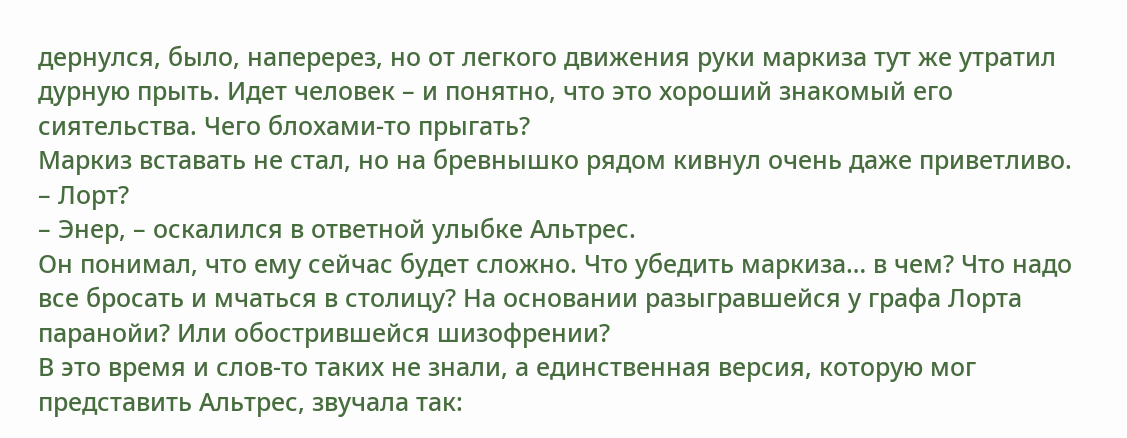дернулся, было, наперерез, но от легкого движения руки маркиза тут же утратил дурную прыть. Идет человек – и понятно, что это хороший знакомый его сиятельства. Чего блохами-то прыгать?
Маркиз вставать не стал, но на бревнышко рядом кивнул очень даже приветливо.
– Лорт?
– Энер, – оскалился в ответной улыбке Альтрес.
Он понимал, что ему сейчас будет сложно. Что убедить маркиза… в чем? Что надо все бросать и мчаться в столицу? На основании разыгравшейся у графа Лорта паранойи? Или обострившейся шизофрении?
В это время и слов-то таких не знали, а единственная версия, которую мог представить Альтрес, звучала так: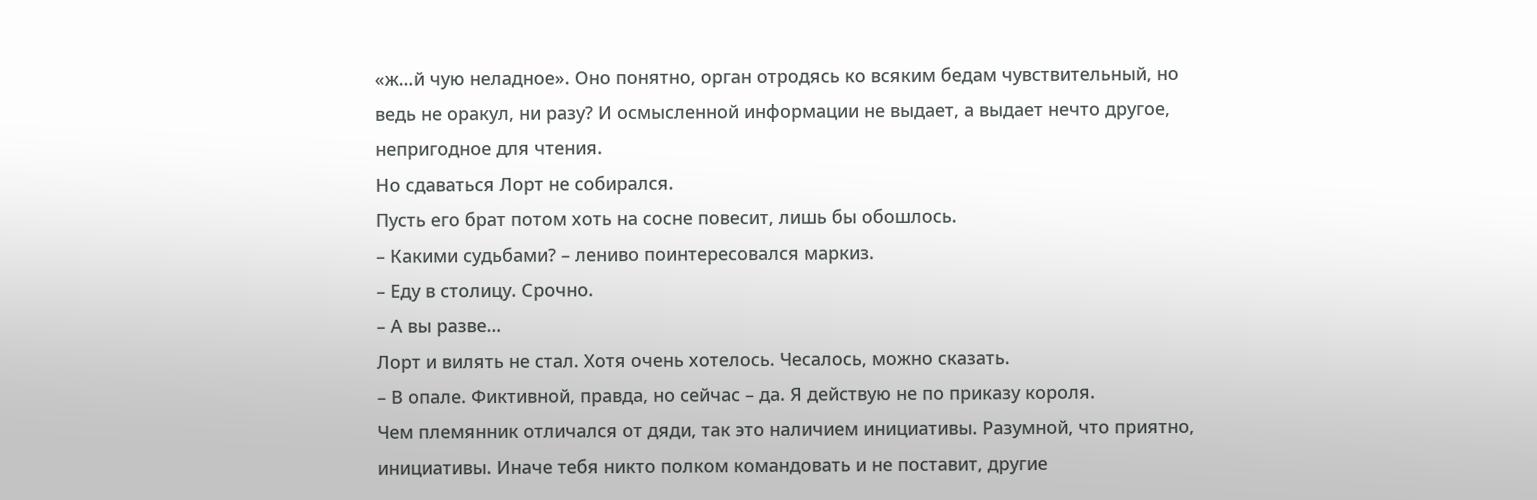«ж…й чую неладное». Оно понятно, орган отродясь ко всяким бедам чувствительный, но ведь не оракул, ни разу? И осмысленной информации не выдает, а выдает нечто другое, непригодное для чтения.
Но сдаваться Лорт не собирался.
Пусть его брат потом хоть на сосне повесит, лишь бы обошлось.
– Какими судьбами? – лениво поинтересовался маркиз.
– Еду в столицу. Срочно.
– А вы разве…
Лорт и вилять не стал. Хотя очень хотелось. Чесалось, можно сказать.
– В опале. Фиктивной, правда, но сейчас – да. Я действую не по приказу короля.
Чем племянник отличался от дяди, так это наличием инициативы. Разумной, что приятно, инициативы. Иначе тебя никто полком командовать и не поставит, другие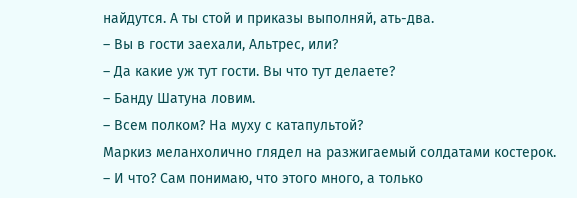найдутся. А ты стой и приказы выполняй, ать-два.
– Вы в гости заехали, Альтрес, или?
– Да какие уж тут гости. Вы что тут делаете?
– Банду Шатуна ловим.
– Всем полком? На муху с катапультой?
Маркиз меланхолично глядел на разжигаемый солдатами костерок.
– И что? Сам понимаю, что этого много, а только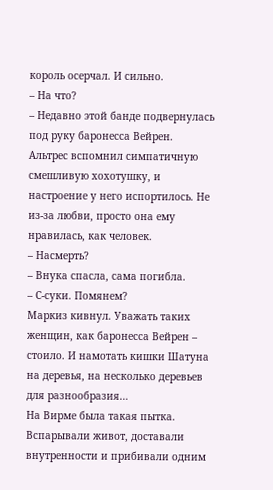король осерчал. И сильно.
– На что?
– Недавно этой банде подвернулась под руку баронесса Вейрен.
Альтрес вспомнил симпатичную смешливую хохотушку, и настроение у него испортилось. Не из-за любви, просто она ему нравилась, как человек.
– Насмерть?
– Внука спасла, сама погибла.
– С-суки. Помянем?
Маркиз кивнул. Уважать таких женщин, как баронесса Вейрен – стоило. И намотать кишки Шатуна на деревья, на несколько деревьев для разнообразия…
На Вирме была такая пытка. Вспарывали живот, доставали внутренности и прибивали одним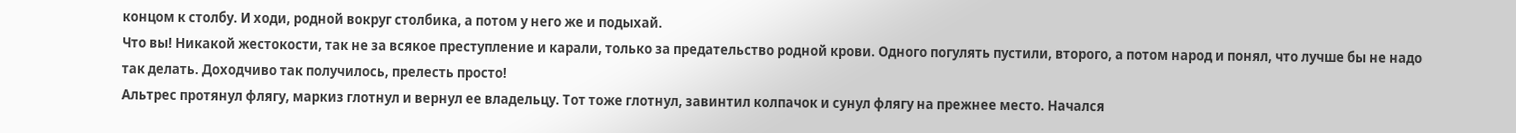концом к столбу. И ходи, родной вокруг столбика, а потом у него же и подыхай.
Что вы! Никакой жестокости, так не за всякое преступление и карали, только за предательство родной крови. Одного погулять пустили, второго, а потом народ и понял, что лучше бы не надо так делать. Доходчиво так получилось, прелесть просто!
Альтрес протянул флягу, маркиз глотнул и вернул ее владельцу. Тот тоже глотнул, завинтил колпачок и сунул флягу на прежнее место. Начался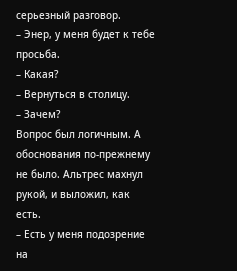серьезный разговор.
– Энер, у меня будет к тебе просьба.
– Какая?
– Вернуться в столицу.
– Зачем?
Вопрос был логичным. А обоснования по-прежнему не было. Альтрес махнул рукой, и выложил, как есть.
– Есть у меня подозрение на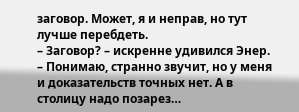заговор. Может, я и неправ, но тут лучше перебдеть.
– Заговор? – искренне удивился Энер.
– Понимаю, странно звучит, но у меня и доказательств точных нет. А в столицу надо позарез…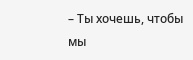– Ты хочешь, чтобы мы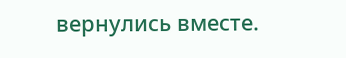вернулись вместе.